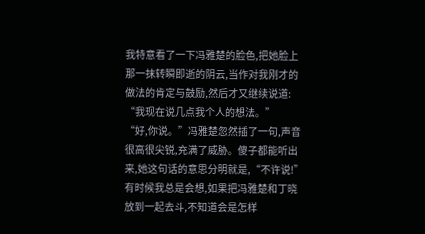我特意看了一下冯雅楚的脸色,把她脸上那一抹转瞬即逝的阴云,当作对我刚才的做法的肯定与鼓励,然后才又继续说道:
“我现在说几点我个人的想法。”
“好,你说。”冯雅楚忽然插了一句,声音很高很尖锐,充满了威胁。傻子都能听出来,她这句话的意思分明就是,“不许说!”
有时候我总是会想,如果把冯雅楚和丁晓放到一起去斗,不知道会是怎样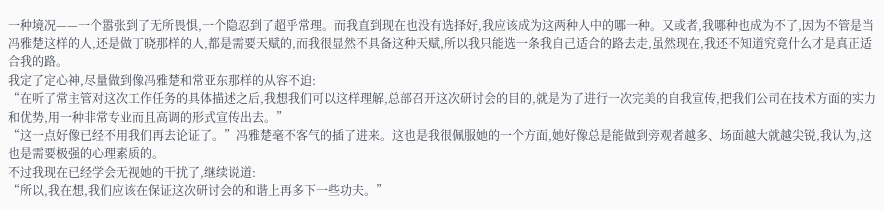一种境况——一个嚣张到了无所畏惧,一个隐忍到了超乎常理。而我直到现在也没有选择好,我应该成为这两种人中的哪一种。又或者,我哪种也成为不了,因为不管是当冯雅楚这样的人,还是做丁晓那样的人,都是需要天赋的,而我很显然不具备这种天赋,所以我只能选一条我自己适合的路去走,虽然现在,我还不知道究竟什么才是真正适合我的路。
我定了定心神,尽量做到像冯雅楚和常亚东那样的从容不迫:
“在听了常主管对这次工作任务的具体描述之后,我想我们可以这样理解,总部召开这次研讨会的目的,就是为了进行一次完美的自我宣传,把我们公司在技术方面的实力和优势,用一种非常专业而且高调的形式宣传出去。”
“这一点好像已经不用我们再去论证了。”冯雅楚毫不客气的插了进来。这也是我很佩服她的一个方面,她好像总是能做到旁观者越多、场面越大就越尖锐,我认为,这也是需要极强的心理素质的。
不过我现在已经学会无视她的干扰了,继续说道:
“所以,我在想,我们应该在保证这次研讨会的和谐上再多下一些功夫。”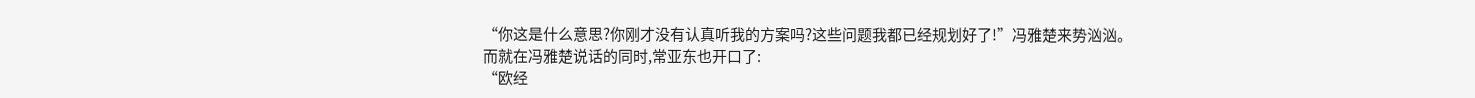“你这是什么意思?你刚才没有认真听我的方案吗?这些问题我都已经规划好了!”冯雅楚来势汹汹。
而就在冯雅楚说话的同时,常亚东也开口了:
“欧经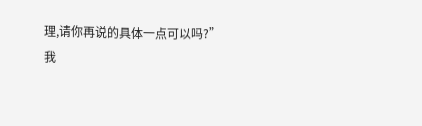理,请你再说的具体一点可以吗?”
我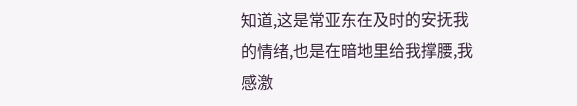知道,这是常亚东在及时的安抚我的情绪,也是在暗地里给我撑腰,我感激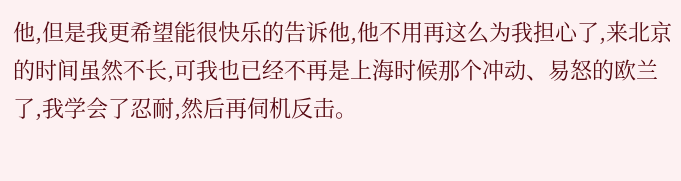他,但是我更希望能很快乐的告诉他,他不用再这么为我担心了,来北京的时间虽然不长,可我也已经不再是上海时候那个冲动、易怒的欧兰了,我学会了忍耐,然后再伺机反击。